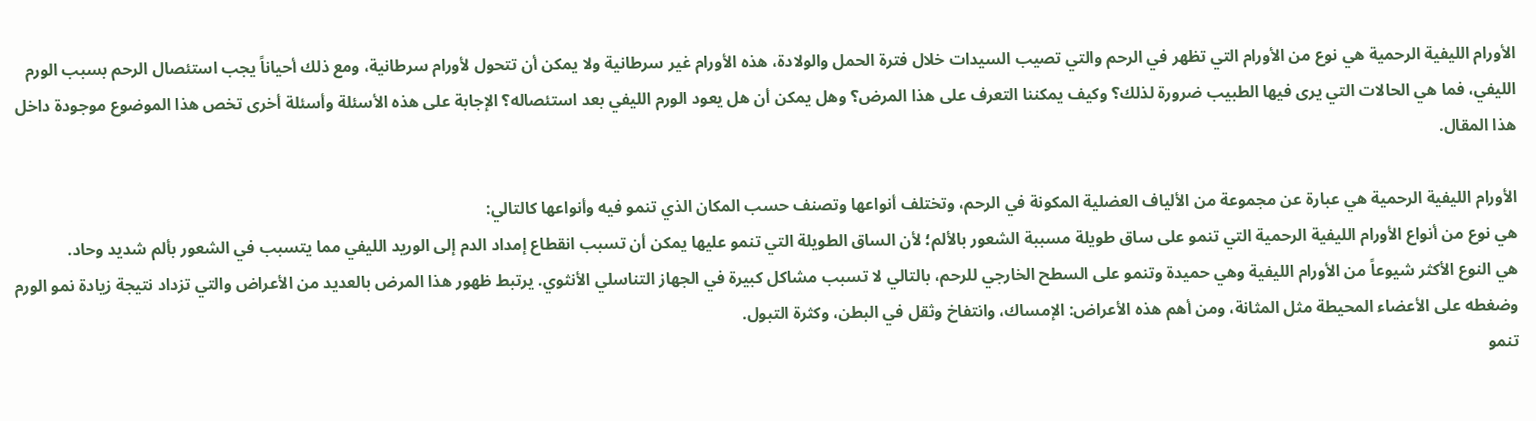الأورام الليفية الرحمية هي نوع من الأورام التي تظهر في الرحم والتي تصيب السيدات خلال فترة الحمل والولادة، هذه الأورام غير سرطانية ولا يمكن أن تتحول لأورام سرطانية، ومع ذلك أحياناً يجب استئصال الرحم بسبب الورم الليفي، فما هي الحالات التي يرى فيها الطبيب ضرورة لذلك؟ وكيف يمكننا التعرف على هذا المرض؟ وهل يمكن أن هل يعود الورم الليفي بعد استئصاله؟ الإجابة على هذه الأسئلة وأسئلة أخرى تخص هذا الموضوع موجودة داخل هذا المقال.

الأورام الليفية الرحمية هي عبارة عن مجموعة من الألياف العضلية المكونة في الرحم، وتختلف أنواعها وتصنف حسب المكان الذي تنمو فيه وأنواعها كالتالي:
هي نوع من أنواع الأورام الليفية الرحمية التي تنمو على ساق طويلة مسببة الشعور بالألم؛ لأن الساق الطويلة التي تنمو عليها يمكن أن تسبب انقطاع إمداد الدم إلى الوريد الليفي مما يتسبب في الشعور بألم شديد وحاد.
هي النوع الأكثر شيوعاً من الأورام الليفية وهي حميدة وتنمو على السطح الخارجي للرحم، بالتالي لا تسبب مشاكل كبيرة في الجهاز التناسلي الأنثوي. يرتبط ظهور هذا المرض بالعديد من الأعراض والتي تزداد نتيجة زيادة نمو الورم وضغطه على الأعضاء المحيطة مثل المثانة، ومن أهم هذه الأعراض: الإمساك، وانتفاخ وثقل في البطن، وكثرة التبول.
تنمو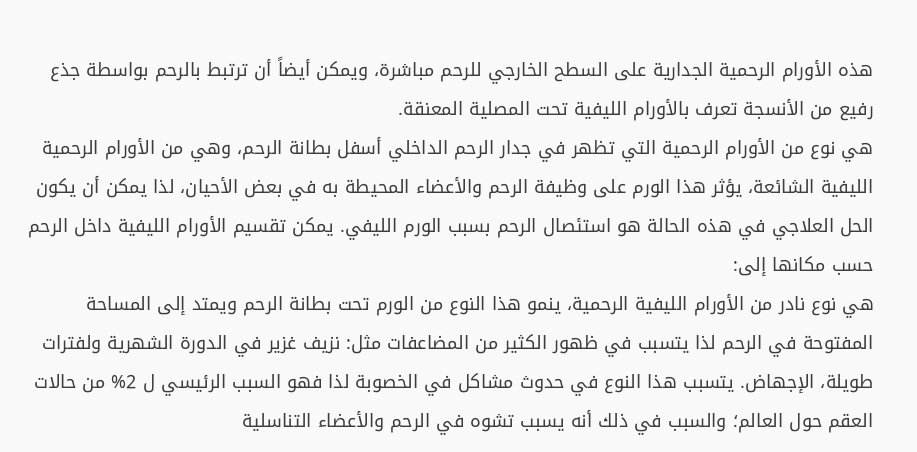هذه الأورام الرحمية الجدارية على السطح الخارجي للرحم مباشرة، ويمكن أيضاً أن ترتبط بالرحم بواسطة جذع رفيع من الأنسجة تعرف بالأورام الليفية تحت المصلية المعنقة.
هي نوع من الأورام الرحمية التي تظهر في جدار الرحم الداخلي أسفل بطانة الرحم، وهي من الأورام الرحمية الليفية الشائعة، يؤثر هذا الورم على وظيفة الرحم والأعضاء المحيطة به في بعض الأحيان، لذا يمكن أن يكون الحل العلاجي في هذه الحالة هو استئصال الرحم بسبب الورم الليفي. يمكن تقسيم الأورام الليفية داخل الرحم حسب مكانها إلى:
هي نوع نادر من الأورام الليفية الرحمية، ينمو هذا النوع من الورم تحت بطانة الرحم ويمتد إلى المساحة المفتوحة في الرحم لذا يتسبب في ظهور الكثير من المضاعفات مثل: نزيف غزير في الدورة الشهرية ولفترات طويلة، الإجهاض. يتسبب هذا النوع في حدوث مشاكل في الخصوبة لذا فهو السبب الرئيسي ل 2% من حالات العقم حول العالم؛ والسبب في ذلك أنه يسبب تشوه في الرحم والأعضاء التناسلية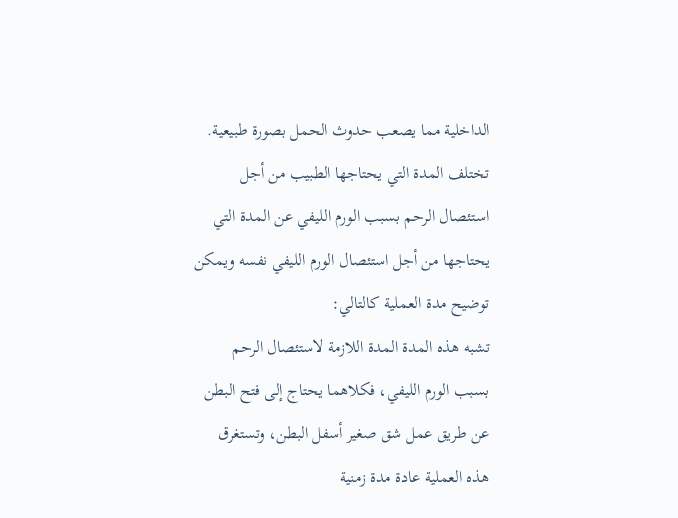الداخلية مما يصعب حدوث الحمل بصورة طبيعية.
تختلف المدة التي يحتاجها الطبيب من أجل استئصال الرحم بسبب الورم الليفي عن المدة التي يحتاجها من أجل استئصال الورم الليفي نفسه ويمكن توضيح مدة العملية كالتالي:
تشبه هذه المدة المدة اللازمة لاستئصال الرحم بسبب الورم الليفي، فكلاهما يحتاج إلى فتح البطن عن طريق عمل شق صغير أسفل البطن، وتستغرق هذه العملية عادة مدة زمنية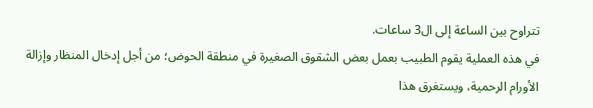تتراوح بين الساعة إلى ال3 ساعات.
في هذه العملية يقوم الطبيب بعمل بعض الشقوق الصغيرة في منطقة الحوض؛ من أجل إدخال المنظار وإزالة الأورام الرحمية، ويستغرق هذا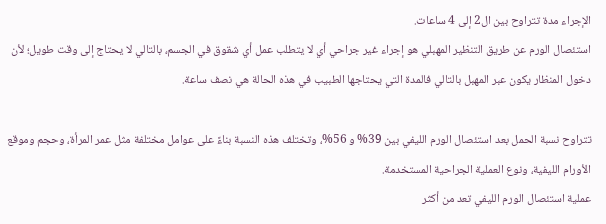الإجراء مدة تتراوح بين ال2 إلى 4 ساعات.
استئصال الورم عن طريق التنظير المهبلي هو إجراء غير جراحي أي لا يتطلب عمل أي شقوق في الجسم، بالتالي لا يحتاج إلى وقت طويل؛ لأن دخول المنظار يكون عبر المهبل بالتالي فالمدة التي يحتاجها الطبيب في هذه الحالة هي نصف ساعة.

تتراوح نسبة الحمل بعد استئصال الورم الليفي بين 39% و 56%، وتختلف هذه النسبة بناءً على عوامل مختلفة مثل عمر المرأة، وحجم وموقع الأورام الليفية، ونوع العملية الجراحية المستخدمة.
عملية استئصال الورم الليفي تعد من أكثر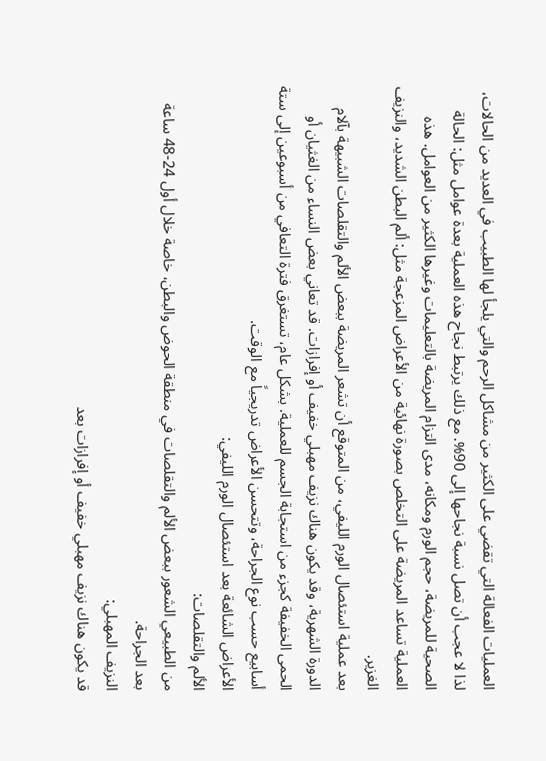العمليات الفعالة التي تقضي على الكثير من مشاكل الرحم والتي يلجأ لها الطبيب في العديد من الحالات، لذا لا عجب أن تصل نسبة نجاحها إلى 90%. مع ذلك يرتبط نجاح هذه العملية بعدة عوامل مثل: الحالة الصحية للمريضة، حجم الورم ومكانه، مدى التزام المريضة بالتعليمات وغيرها الكثير من العوامل. هذه العملية تساعد المريضة على التخلص بصورة نهائية من الأعراض المزعجة مثل: ألم البطن الشديد، والنزيف الغزير.
بعد عملية استئصال الورم الليفي، من المتوقع أن تشعر المريضة ببعض الألم والتقلصات الشبيهة بآلام الدورة الشهرية، وقد يكون هناك نزيف مهبلي خفيف أو إفرازات. قد تعاني بعض النساء من الغثيان أو الحمى الخفيفة كجزء من استجابة الجسم للعملية. بشكل عام، تستغرق فترة التعافي من أسبوعين إلى ستة أسابيع حسب نوع الجراحة، وتتحسن الأعراض تدريجياً مع الوقت.
الأعراض الشائعة بعد استئصال الورم الليفي:
الألم والتقلصات:
من الطبيعي الشعور ببعض الألم والتقلصات في منطقة الحوض والبطن، خاصة خلال أول 24-48 ساعة بعد الجراحة.
النزيف المهبلي:
قد يكون هناك نزيف مهبلي خفيف أو إفرازات بعد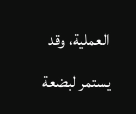العملية، وقد يستمر لبضعة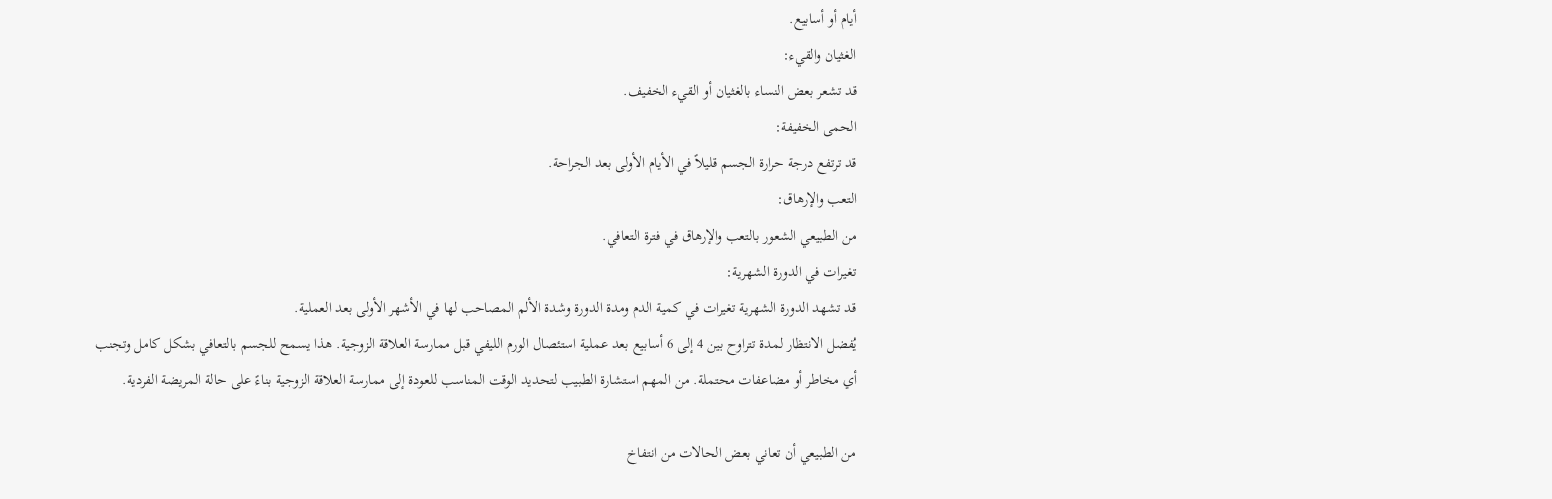أيام أو أسابيع.
الغثيان والقيء:
قد تشعر بعض النساء بالغثيان أو القيء الخفيف.
الحمى الخفيفة:
قد ترتفع درجة حرارة الجسم قليلاً في الأيام الأولى بعد الجراحة.
التعب والإرهاق:
من الطبيعي الشعور بالتعب والإرهاق في فترة التعافي.
تغيرات في الدورة الشهرية:
قد تشهد الدورة الشهرية تغيرات في كمية الدم ومدة الدورة وشدة الألم المصاحب لها في الأشهر الأولى بعد العملية.
يُفضل الانتظار لمدة تتراوح بين 4 إلى 6 أسابيع بعد عملية استئصال الورم الليفي قبل ممارسة العلاقة الزوجية. هذا يسمح للجسم بالتعافي بشكل كامل وتجنب أي مخاطر أو مضاعفات محتملة. من المهم استشارة الطبيب لتحديد الوقت المناسب للعودة إلى ممارسة العلاقة الزوجية بناءً على حالة المريضة الفردية.

من الطبيعي أن تعاني بعض الحالات من انتفاخ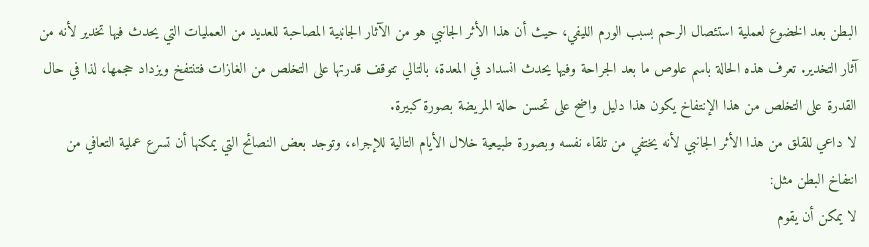البطن بعد الخضوع لعملية استئصال الرحم بسبب الورم الليفي، حيث أن هذا الأثر الجانبي هو من الآثار الجانبية المصاحبة للعديد من العمليات التي يحدث فيها تخدير لأنه من آثار التخدير. تعرف هذه الحالة باسم علوص ما بعد الجراحة وفيها يحدث انسداد في المعدة، بالتالي تتوقف قدرتها على التخلص من الغازات فتنتفخ ويزداد حجمها، لذا في حال القدرة على التخلص من هذا الإنتفاخ يكون هذا دليل واضح على تحسن حالة المريضة بصورة كبيرة.
لا داعي للقلق من هذا الأثر الجانبي لأنه يختفي من تلقاء نفسه وبصورة طبيعية خلال الأيام التالية للإجراء، وتوجد بعض النصائح التي يمكنها أن تسرع عملية التعافي من انتفاخ البطن مثل:
لا يمكن أن يقوم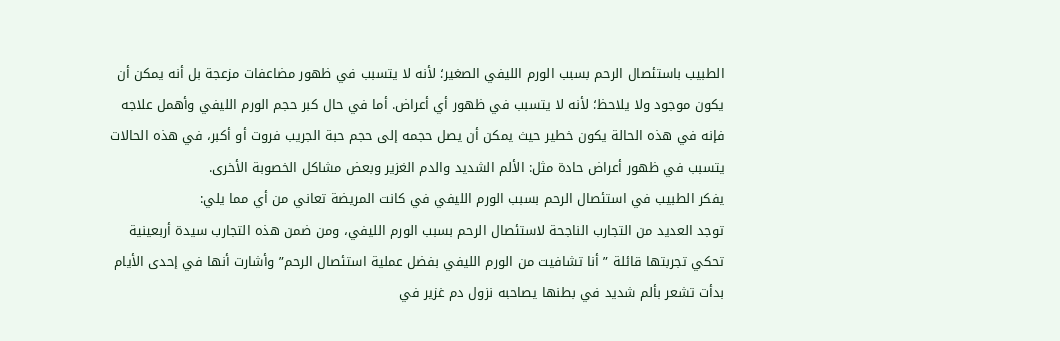الطبيب باستئصال الرحم بسبب الورم الليفي الصغير؛ لأنه لا يتسبب في ظهور مضاعفات مزعجة بل أنه يمكن أن يكون موجود ولا يلاحظ؛ لأنه لا يتسبب في ظهور أي أعراض. أما في حال كبر حجم الورم الليفي وأهمل علاجه فإنه في هذه الحالة يكون خطير حيث يمكن أن يصل حجمه إلى حجم حبة الجريب فروت أو أكبر، في هذه الحالات يتسبب في ظهور أعراض حادة مثل: الألم الشديد والدم الغزير وبعض مشاكل الخصوبة الأخرى.
يفكر الطبيب في استئصال الرحم بسبب الورم الليفي في كانت المريضة تعاني من أي مما يلي:
توجد العديد من التجارب الناجحة لاستئصال الرحم بسبب الورم الليفي، ومن ضمن هذه التجارب سيدة أربعينية تحكي تجربتها قائلة ” أنا تشافيت من الورم الليفي بفضل عملية استئصال الرحم” وأشارت أنها في إحدى الأيام بدأت تشعر بألم شديد في بطنها يصاحبه نزول دم غزير في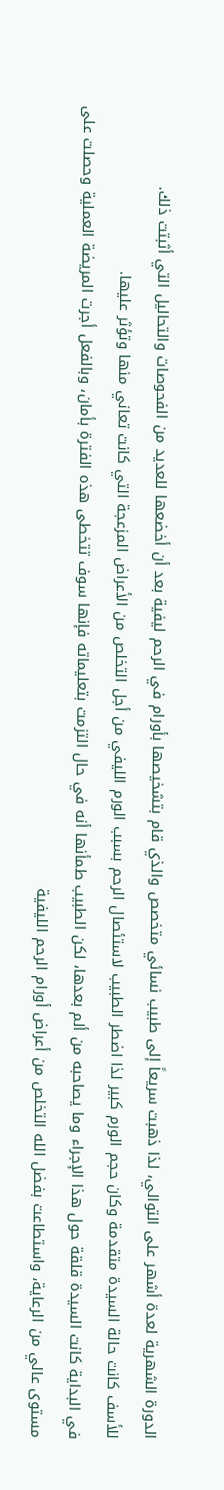الدورة الشهرية لعدة أشهر على التوالي، لذا ذهبت سريعاً إلى طبيب نسائي متخصص والذي قام بتشخيصها بأورام في الرحم ليفية بعد أن أخضعها للعديد من الفحوصات والتحاليل التي أثبتت ذلك.
للأسف كانت حالة السيدة متقدمة وكان حجم الورم كبير لذا اضطر الطبيب لاستئصال الرحم بسبب الورم الليفي من أجل التخلص من الأعراض المزعجة التي كانت تعاني منها وتؤثر عليها.
في البداية كانت السيدة قلقة حول هذا الإجراء وما يصاحبه من ألم بعدها، لكن الطبيب طمأنها أنه في حال التزمت بتعليماته فإنها سوف تتخطى هذه الفترة بأمان، وبالفعل أجرت المريضة العملية وحصلت على مستوى عالي من الرعاية، واستطاعت بفضل الله التخلص من أعراض أورام الرحم الليفية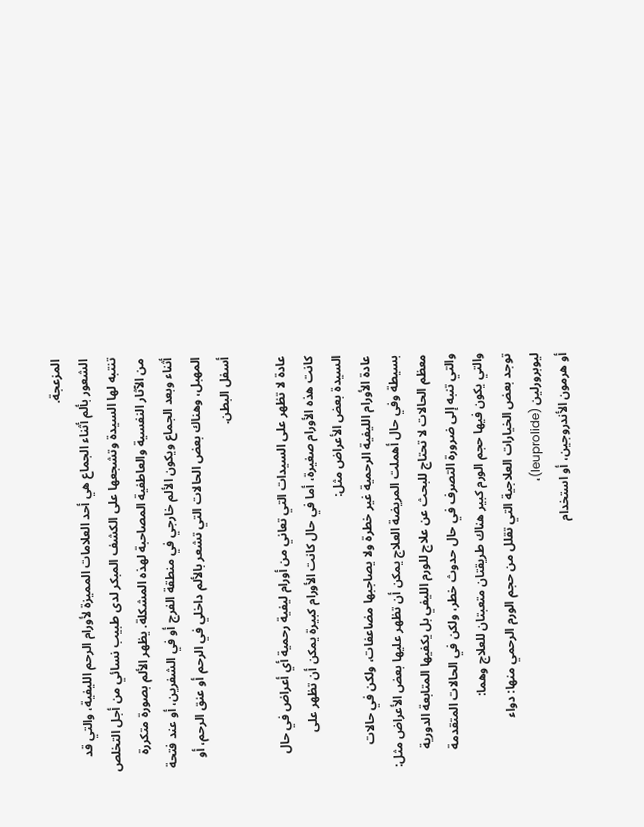المزعجة.
الشعور بألم أثناء الجماع هي أحد العلامات المميزة لأورام الرحم الليفية، والتي قد تنتبه لها السيدة وتشجعها على الكشف المبكر لدى طبيب نسائي من أجل التخلص من الآثار النفسية والعاطفية المصاحبة لهذه المشكلة. يظهر الألم بصورة متكررة أثناء وبعد الجماع ويكون الألم خارجي في منطقة الفرج أو في الشفرين، أو عند فتحة المهبل، وهناك بعض الحالات التي تشعر بالألم داخلي في الرحم أو عنق الرحم، أو أسفل البطن.

عادة لا تظهر على السيدات التي تعاني من أورام ليفية رحمية أي أعراض في حال كانت هذه الأورام صغيرة، أما في حال كانت الأورام كبيرة يمكن أن تظهر على السيدة بعض الأعراض مثل:
عادة الأورام الليفية الرحمية غير خطرة ولا يصاجبها مضاعفات، ولكن في حالات بسيطة وفي حال أهملت المريضة العلاج يمكن أن تظهر عليها بعض الأعراض مثل:
معظم الحالات لا تحتاج للبحث عن علاج للورم الليفي بل يكفيها المتابعة الدورية والتي تنبه إلى ضرورة التصرف في حال حدوث خطر، ولكن في الحالات المتقدمة والتي يكون فيها حجم الورم كبير هناك طريقتان متعبتان للعلاج وهما:
توجد بعض الخيارات العلاجية التي تقلل من حجم الورم الرحمي منها: دواء ليوبرورلين (leuprolide)،
أو هرمون الأندروجين، أو استخدام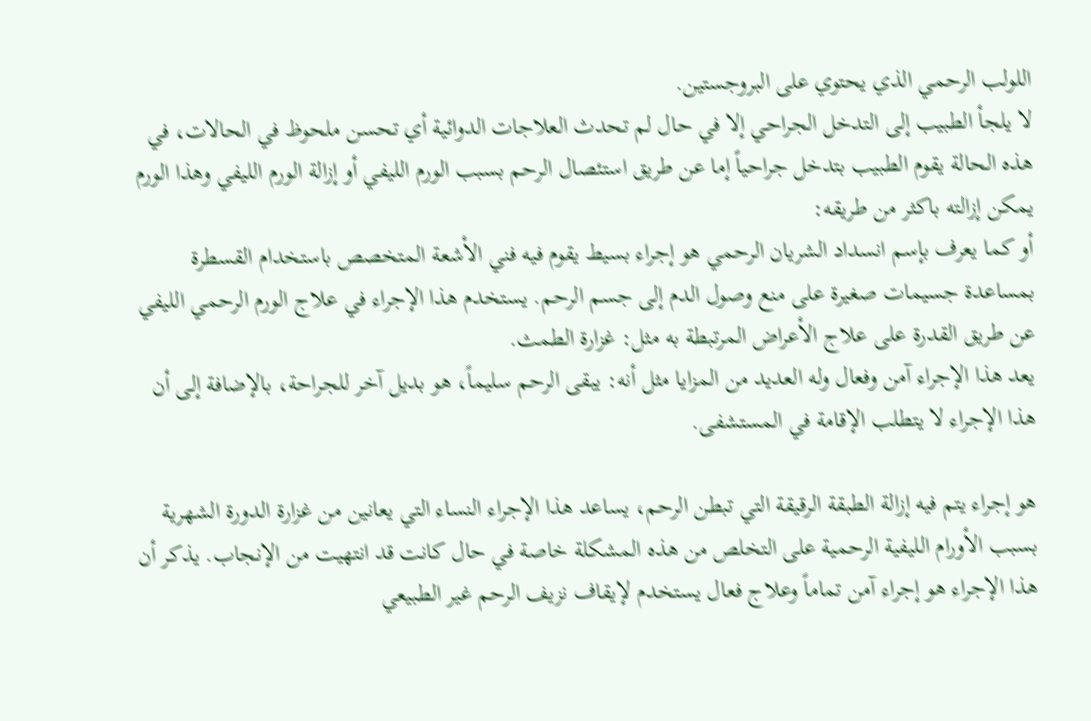اللولب الرحمي الذي يحتوي على البروجستين.
لا يلجأ الطبيب إلى التدخل الجراحي إلا في حال لم تحدث العلاجات الدوائية أي تحسن ملحوظ في الحالات، في هذه الحالة يقوم الطبيب بتدخل جراحياً إما عن طريق استئصال الرحم بسبب الورم الليفي أو إزالة الورم الليفي وهذا الورم يمكن إزالته باكثر من طريقه:
أو كما يعرف بإسم انسداد الشريان الرحمي هو إجراء بسيط يقوم فيه فني الأشعة المتخصص باستخدام القسطرة بمساعدة جسيمات صغيرة على منع وصول الدم إلى جسم الرحم. يستخدم هذا الإجراء في علاج الورم الرحمي الليفي عن طريق القدرة على علاج الأعراض المرتبطة به مثل: غزارة الطمث.
يعد هذا الإجراء آمن وفعال وله العديد من المزايا مثل أنه: يبقى الرحم سليماً، هو بديل آخر للجراحة، بالإضافة إلى أن هذا الإجراء لا يتطلب الإقامة في المستشفى.

هو إجراء يتم فيه إزالة الطبقة الرقيقة التي تبطن الرحم، يساعد هذا الإجراء النساء التي يعانين من غزارة الدورة الشهرية بسبب الأورام الليفية الرحمية على التخلص من هذه المشكلة خاصة في حال كانت قد انتهيت من الإنجاب. يذكر أن هذا الإجراء هو إجراء آمن تماماً وعلاج فعال يستخدم لإيقاف نزيف الرحم غير الطبيعي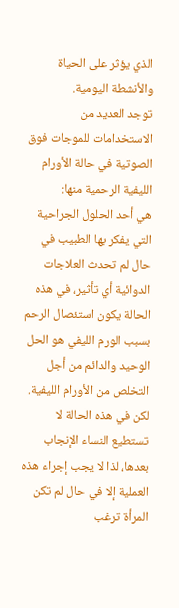الذي يؤثر على الحياة والأنشطة اليومية.
توجد العديد من الاستخدامات للموجات فوق الصوتية في حالة الأورام الليفية الرحمية منها:
هي أحد الحلول الجراحية التي يفكر بها الطبيب في حال لم تحدث العلاجات الدوائية أي تأثير، في هذه الحالة يكون استئصال الرحم بسبب الورم الليفي هو الحل الوحيد والدائم من أجل التخلص من الأورام الليفية. لكن في هذه الحالة لا تستطيع النساء الإنجاب بعدها، لذا لا يجب إجراء هذه العملية إلا في حال لم تكن المرأة ترغب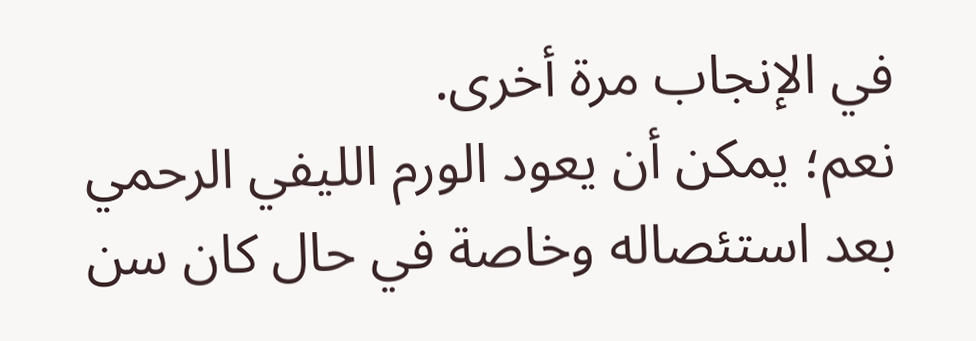في الإنجاب مرة أخرى.
نعم؛ يمكن أن يعود الورم الليفي الرحمي بعد استئصاله وخاصة في حال كان سن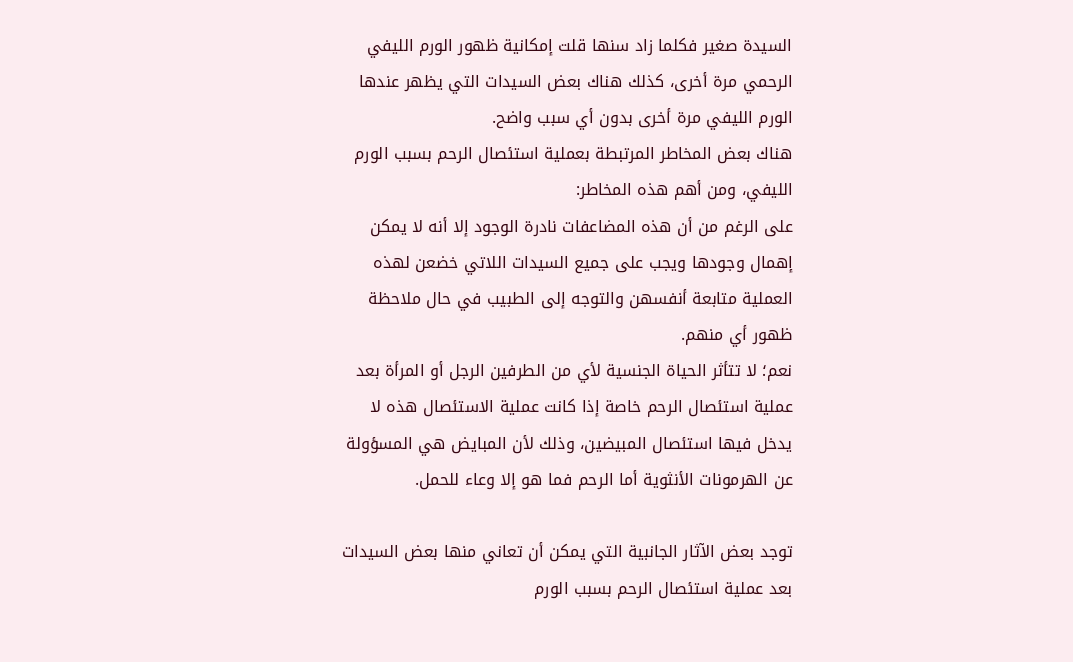السيدة صغير فكلما زاد سنها قلت إمكانية ظهور الورم الليفي الرحمي مرة أخرى، كذلك هناك بعض السيدات التي يظهر عندها الورم الليفي مرة أخرى بدون أي سبب واضح.
هناك بعض المخاطر المرتبطة بعملية استئصال الرحم بسبب الورم الليفي، ومن أهم هذه المخاطر:
على الرغم من أن هذه المضاعفات نادرة الوجود إلا أنه لا يمكن إهمال وجودها ويجب على جميع السيدات اللاتي خضعن لهذه العملية متابعة أنفسهن والتوجه إلى الطبيب في حال ملاحظة ظهور أي منهم.
نعم؛ لا تتأثر الحياة الجنسية لأي من الطرفين الرجل أو المرأة بعد عملية استئصال الرحم خاصة إذا كانت عملية الاستئصال هذه لا يدخل فيها استئصال المبيضين، وذلك لأن المبايض هي المسؤولة عن الهرمونات الأنثوية أما الرحم فما هو إلا وعاء للحمل.

توجد بعض الآثار الجانبية التي يمكن أن تعاني منها بعض السيدات بعد عملية استئصال الرحم بسبب الورم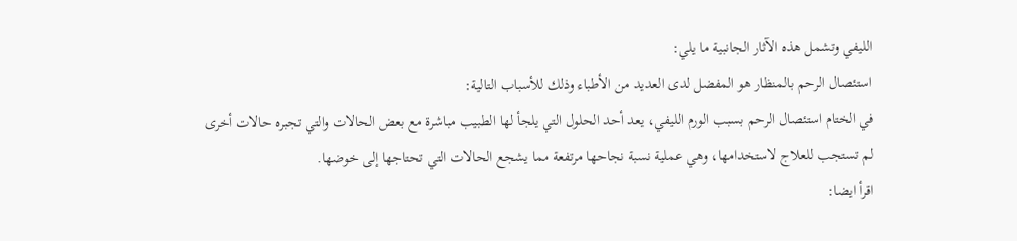الليفي وتشمل هذه الآثار الجانبية ما يلي:
استئصال الرحم بالمنظار هو المفضل لدى العديد من الأطباء وذلك للأسباب التالية:
في الختام استئصال الرحم بسبب الورم الليفي، يعد أحد الحلول التي يلجأ لها الطبيب مباشرة مع بعض الحالات والتي تجبره حالات أخرى لم تستجب للعلاج لاستخدامها، وهي عملية نسبة نجاحها مرتفعة مما يشجع الحالات التي تحتاجها إلى خوضها.
اقرأ ايضا: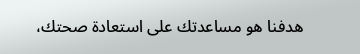هدفنا هو مساعدتك على استعادة صحتك،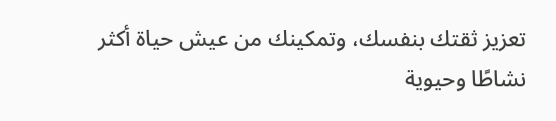تعزيز ثقتك بنفسك، وتمكينك من عيش حياة أكثر نشاطًا وحيوية